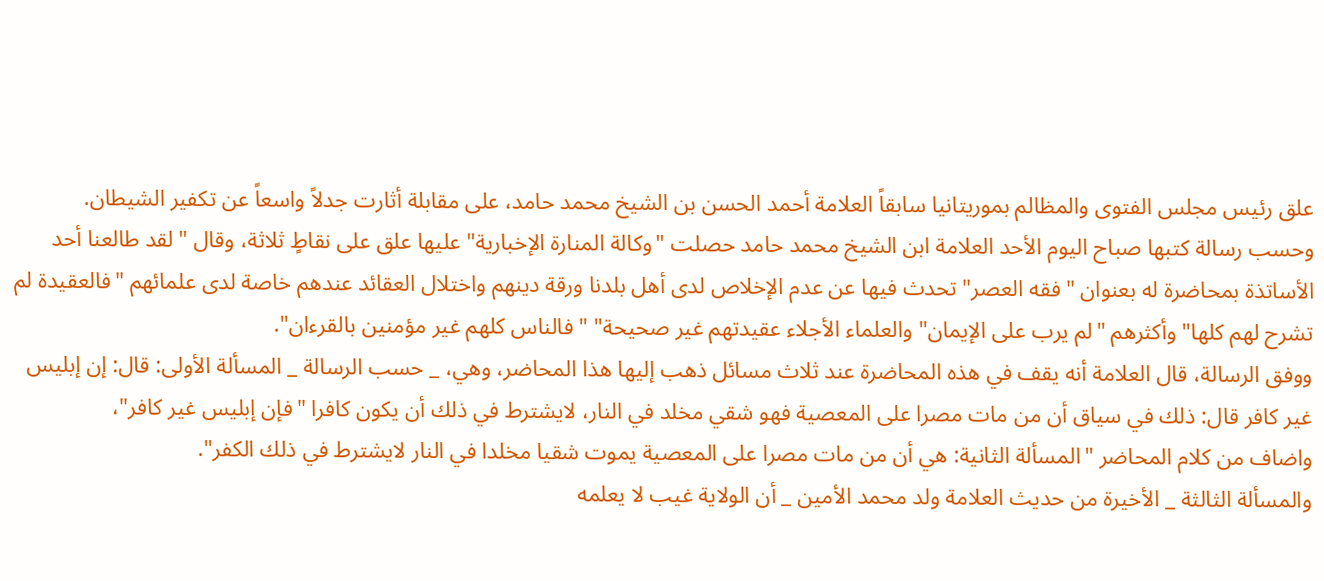علق رئيس مجلس الفتوى والمظالم بموريتانيا سابقاً العلامة أحمد الحسن بن الشيخ محمد حامد، على مقابلة أثارت جدلاً واسعاً عن تكفير الشيطان.
وحسب رسالة كتبها صباح اليوم الأحد العلامة ابن الشيخ محمد حامد حصلت "وكالة المنارة الإخبارية" عليها علق على نقاطٍ ثلاثة، وقال "لقد طالعنا أحد الأساتذة بمحاضرة له بعنوان "فقه العصر" تحدث فيها عن عدم الإخلاص لدى أهل بلدنا ورقة دينهم واختلال العقائد عندهم خاصة لدى علمائهم "فالعقيدة لم تشرح لهم كلها" وأكثرهم "لم يرب على الإيمان" والعلماء الأجلاء عقيدتهم غير صحيحة" " فالناس كلهم غير مؤمنين بالقرءان".
ووفق الرسالة، قال العلامة أنه يقف في هذه المحاضرة عند ثلاث مسائل ذهب إليها هذا المحاضر، وهي، _ حسب الرسالة _ المسألة الأولى: قال: إن إبليس غير كافر قال: ذلك في سياق أن من مات مصرا على المعصية فهو شقي مخلد في النار، لايشترط في ذلك أن يكون كافرا "فإن إبليس غير كافر"،
واضاف من كلام المحاضر "المسألة الثانية: هي أن من مات مصرا على المعصية يموت شقيا مخلدا في النار لايشترط في ذلك الكفر".
والمسألة الثالثة _ الأخيرة من حديث العلامة ولد محمد الأمين _ أن الولاية غيب لا يعلمه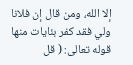إلا الله، ومن قال إن فلانا ولي فقد كفر بئايات منها قوله تعالى: ( قل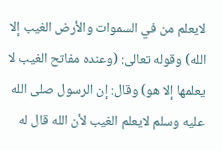لايعلم من في السموات والأرض الغيب إلا الله) وقوله تعالى: (وعنده مفاتح الغيب لا يعلمها إلا هو) وقال: إن الرسول صلى الله عليه وسلم لايعلم الغيب لأن الله قال له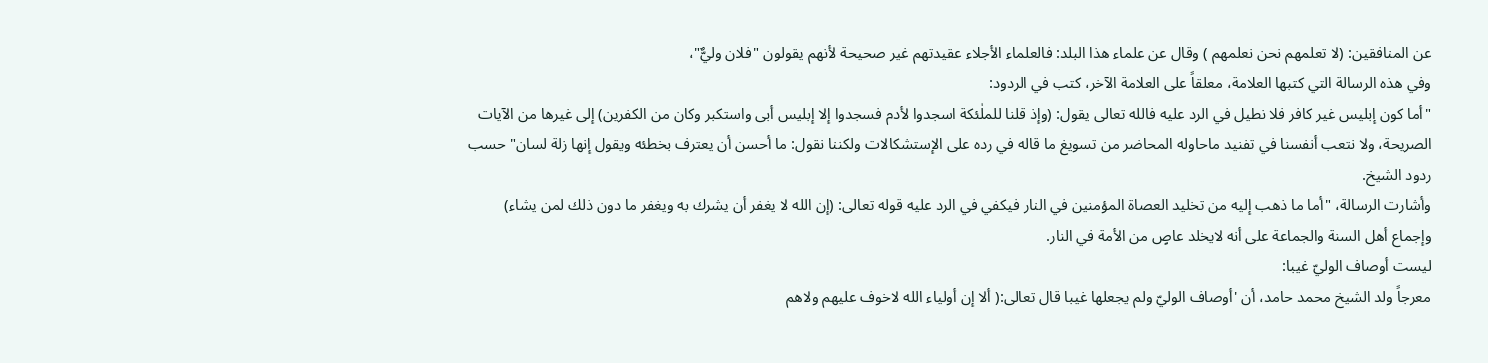عن المنافقين: (لا تعلمهم نحن نعلمهم ) وقال عن علماء هذا البلد: فالعلماء الأجلاء عقيدتهم غير صحيحة لأنهم يقولون "فلان وليٌّ"،
وفي هذه الرسالة التي كتبها العلامة، معلقاً على العلامة الآخر، كتب في الردود:
"أما كون إبليس غير كافر فلا نطيل في الرد عليه فالله تعالى يقول: (وإذ قلنا للملٰئكة اسجدوا لأدم فسجدوا إلا إبليس أبى واستكبر وكان من الكفرين) إلى غيرها من الآيات الصريحة، ولا نتعب أنفسنا في تفنيد ماحاوله المحاضر من تسويغ ما قاله في رده على الإستشكالات ولكننا نقول: ما أحسن أن يعترف بخطئه ويقول إنها زلة لسان" حسب ردود الشيخ.
وأشارت الرسالة، "أما ما ذهب إليه من تخليد العصاة المؤمنين في النار فيكفي في الرد عليه قوله تعالى: (إن الله لا يغفر أن يشرك به ويغفر ما دون ذلك لمن يشاء) وإجماع أهل السنة والجماعة على أنه لايخلد عاصٍ من الأمة في النار.
ليست أوصاف الوليّ غيبا:
معرجاً ولد الشيخ محمد حامد، أن 'أوصاف الوليّ ولم يجعلها غيبا قال تعالى:( ألا إن أولياء الله لاخوف عليهم ولاهم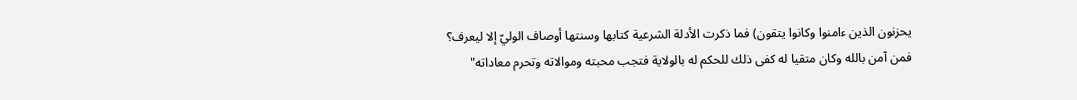يحزنون الذين ءامنوا وكانوا يتقون) فما ذكرت الأدلة الشرعية كتابها وسنتها أوصاف الوليّ إلا ليعرف؟
فمن آمن بالله وكان متقيا له كفى ذلك للحكم له بالولاية فتجب محبته وموالاته وتحرم معاداته"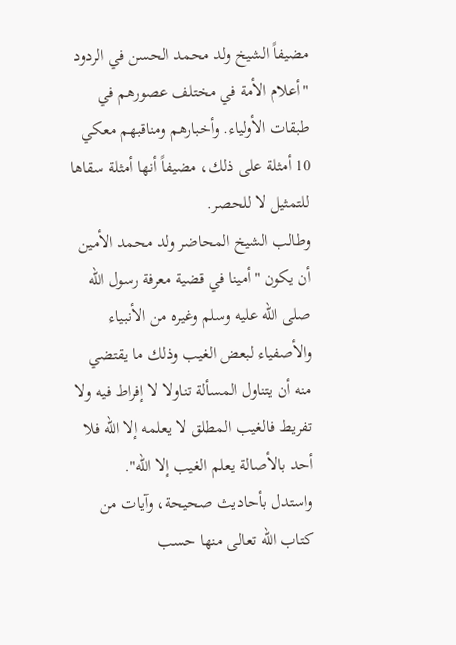مضيفاً الشيخ ولد محمد الحسن في الردود "أعلام الأمة في مختلف عصورهم في طبقات الأولياء. وأخبارهم ومناقبهم معكي 10 أمثلة على ذلك، مضيفاً أنها أمثلة سقاها للتمثيل لا للحصر.
وطالب الشيخ المحاضر ولد محمد الأمين أن يكون "أمينا في قضية معرفة رسول الله صلى الله عليه وسلم وغيره من الأنبياء والأصفياء لبعض الغيب وذلك ما يقتضي منه أن يتناول المسألة تناولا لا إفراط فيه ولا تفريط فالغيب المطلق لا يعلمه إلا الله فلا أحد بالأصالة يعلم الغيب إلا الله".
واستدل بأحاديث صحيحة، وآيات من كتاب الله تعالى منها حسب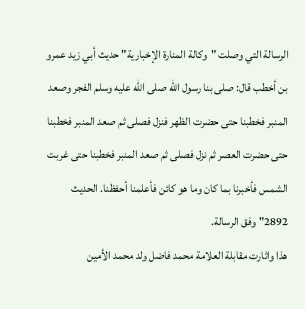الرسالة التي وصلت "وكالة المنارة الإخبارية" حديث أبي زيد عمرو بن أخطب قال: صلى بنا رسول الله صلى الله عليه وسلم الفجر وصعد المنبر فخطبنا حتى حضرت الظهر فنزل فصلى ثم صعد المنبر فخطبنا حتى حضرت العصر ثم نزل فصلى ثم صعد المنبر فخطبنا حتى غربت الشمس فأخبرنا بما كان وما هو كائن فأعلمنا أحفظنا. الحديث 2892" وفق الرسالة.
هذا واثارت مقابلة العلامة محمد فاضل ولد محمد الأمين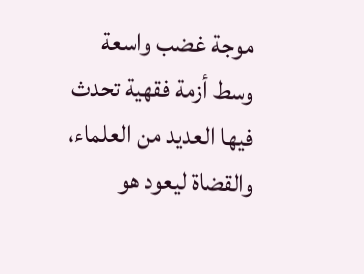موجة غضب واسعة وسط أزمة فقهية تحدث فيها العديد من العلماء، والقضاة ليعود هو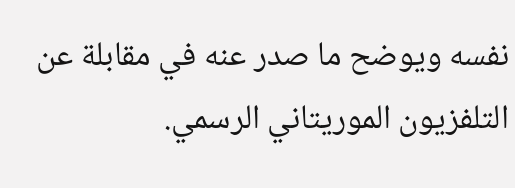نفسه ويوضح ما صدر عنه في مقابلة عن التلفزيون الموريتاني الرسمي.